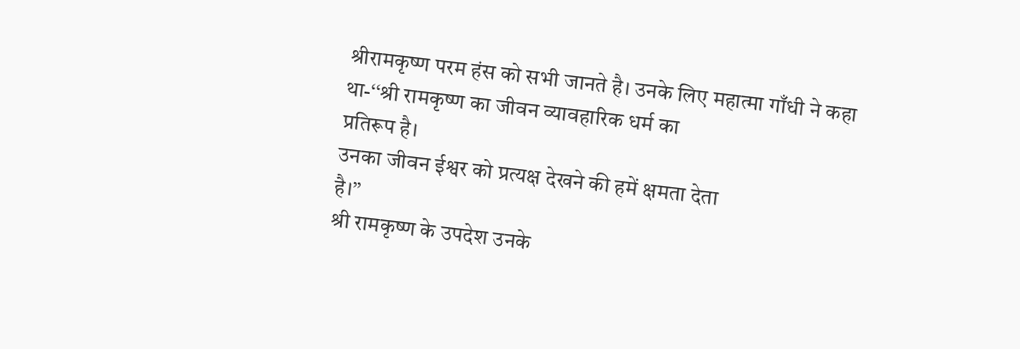श्रीरामकृष्ण परम हंस को सभी जानते है। उनके लिए महात्मा गाँधी ने कहा
था-‘‘श्री रामकृष्ण का जीवन व्यावहारिक धर्म का
प्रतिरूप है।
उनका जीवन ईश्वर को प्रत्यक्ष देखने की हमें क्षमता देता
है।’’
श्री रामकृष्ण के उपदेश उनके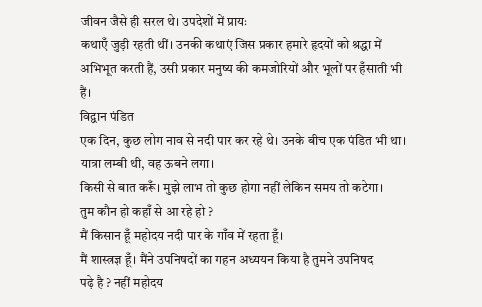जीवन जैसे ही सरल थे। उपदेशों में प्रायः
कथाएँ जुड़ी रहती थीं। उनकी कथाएं जिस प्रकार हमारे हृदयों को श्रद्धा में
अभिभूत करती हैं, उसी प्रकार मनुष्य की कमजोरियों और भूलों पर हँसाती भी
हैं।
विद्वान पंडित
एक दिन, कुछ लोग नाव से नदी पार कर रहे थे। उनके बीच एक पंडित भी था।
यात्रा लम्बी थी, वह ऊबने लगा।
किसी से बात करूँ। मुझे लाभ तो कुछ होगा नहीं लेकिन समय तो कटेगा।
तुम कौन हो कहाँ से आ रहे हो ?
मैं किसान हूँ महोदय नदी पार के गाँव में रहता हूँ।
मैं शास्त्रज्ञ हूँ। मैंने उपनिषदों का गहन अध्ययन किया है तुमने उपनिषद
पढ़े है ? नहीं महोदय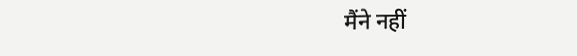मैंने नहीं